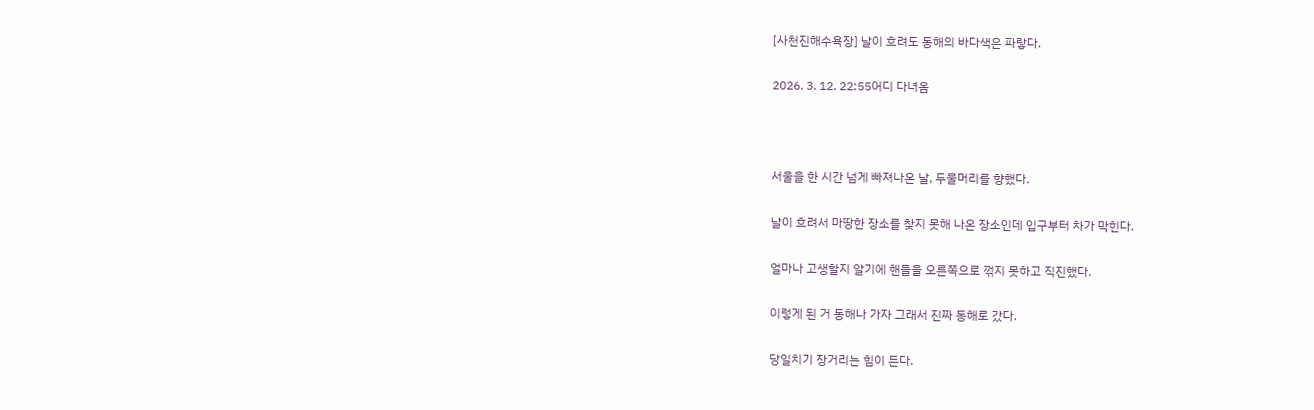[사천진해수욕장] 날이 흐려도 동해의 바다색은 파랗다.

2026. 3. 12. 22:55어디 다녀옴



서울을 한 시간 넘게 빠져나온 날, 두물머리를 향했다.

날이 흐려서 마땅한 장소를 찾지 못해 나온 장소인데 입구부터 차가 막힌다.

얼마나 고생할지 알기에 핸들을 오른쪽으로 꺾지 못하고 직진했다.

이렇게 된 거 동해나 가자 그래서 진짜 동해로 갔다.

당일치기 장거리는 힘이 든다.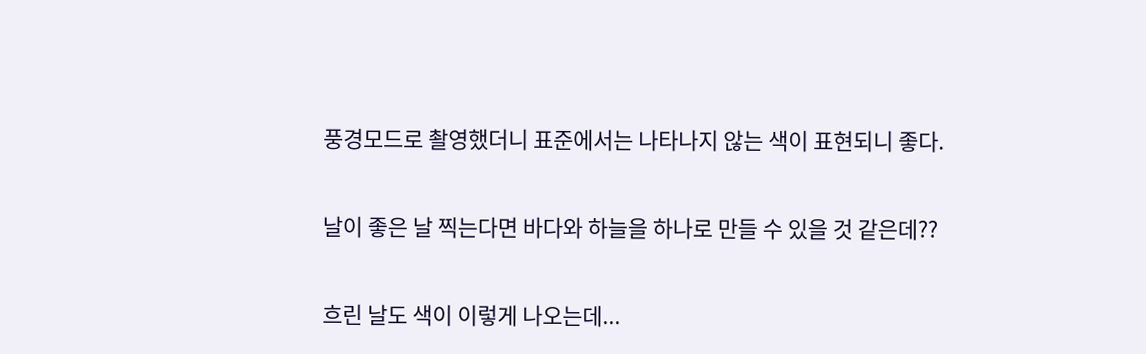풍경모드로 촬영했더니 표준에서는 나타나지 않는 색이 표현되니 좋다.

날이 좋은 날 찍는다면 바다와 하늘을 하나로 만들 수 있을 것 같은데??

흐린 날도 색이 이렇게 나오는데...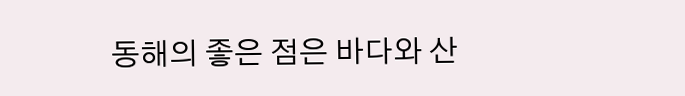동해의 좋은 점은 바다와 산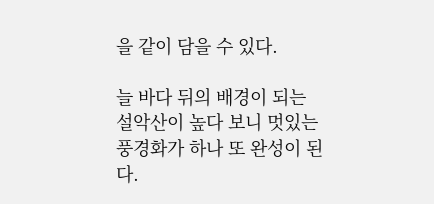을 같이 담을 수 있다.

늘 바다 뒤의 배경이 되는 설악산이 높다 보니 멋있는 풍경화가 하나 또 완성이 된다.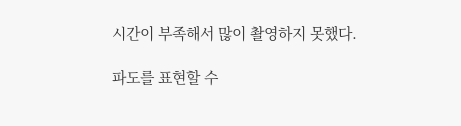시간이 부족해서 많이 촬영하지 못했다.

파도를 표현할 수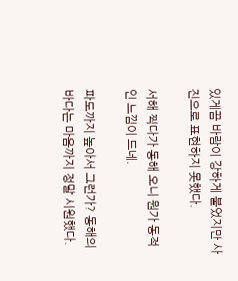있게끔 바람이 강하게 불었지만 사진으로 표현하지 못했다.

서해 찍다가 동해 오니 뭔가 동적인 느낌이 드네.

파도까지 높아서 그런가? 동해의 바다는 마음까지 정말 시원했다.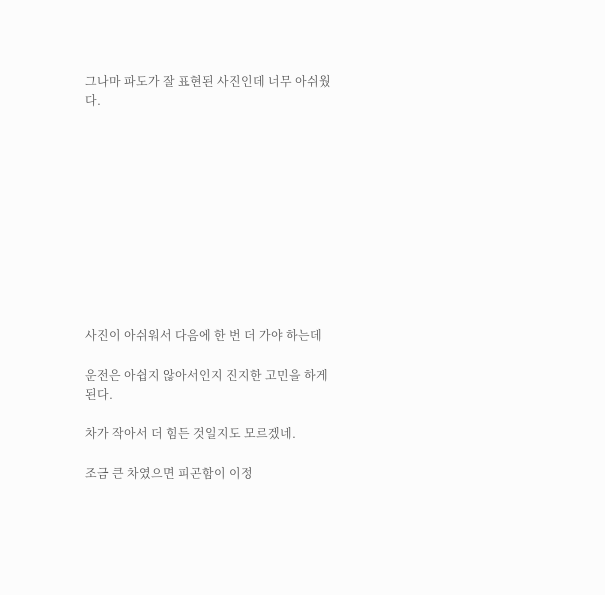그나마 파도가 잘 표현된 사진인데 너무 아쉬웠다.











사진이 아쉬워서 다음에 한 번 더 가야 하는데

운전은 아쉽지 않아서인지 진지한 고민을 하게 된다.

차가 작아서 더 힘든 것일지도 모르겠네.

조금 큰 차였으면 피곤함이 이정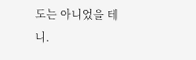도는 아니었을 테니.